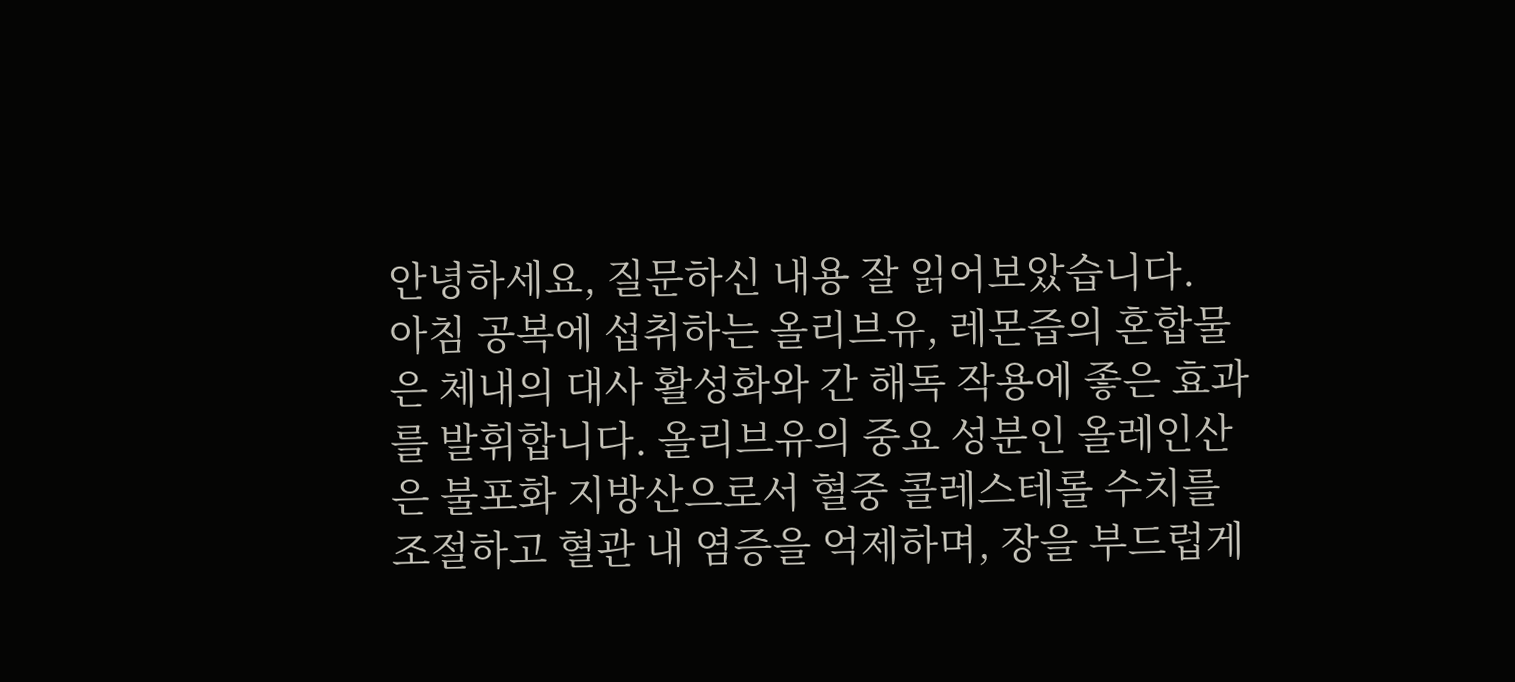안녕하세요, 질문하신 내용 잘 읽어보았습니다.
아침 공복에 섭취하는 올리브유, 레몬즙의 혼합물은 체내의 대사 활성화와 간 해독 작용에 좋은 효과를 발휘합니다. 올리브유의 중요 성분인 올레인산은 불포화 지방산으로서 혈중 콜레스테롤 수치를 조절하고 혈관 내 염증을 억제하며, 장을 부드럽게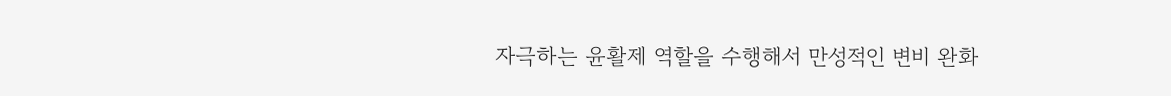자극하는 윤활제 역할을 수행해서 만성적인 변비 완화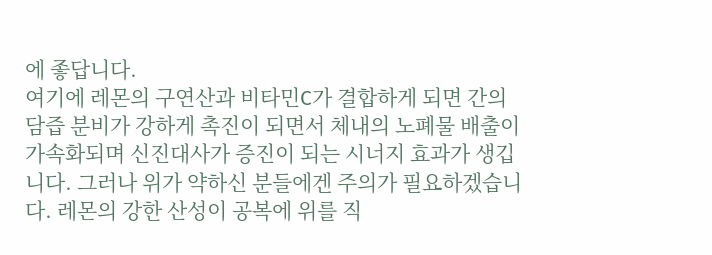에 좋답니다.
여기에 레몬의 구연산과 비타민C가 결합하게 되면 간의 담즙 분비가 강하게 촉진이 되면서 체내의 노폐물 배출이 가속화되며 신진대사가 증진이 되는 시너지 효과가 생깁니다. 그러나 위가 약하신 분들에겐 주의가 필요하겠습니다. 레몬의 강한 산성이 공복에 위를 직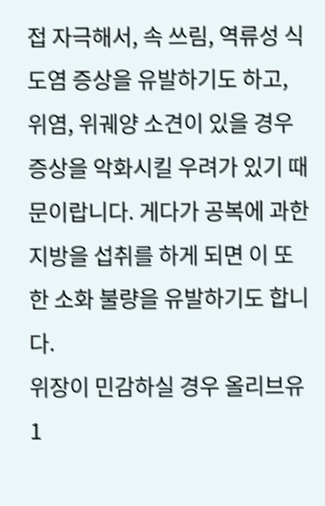접 자극해서, 속 쓰림, 역류성 식도염 증상을 유발하기도 하고, 위염, 위궤양 소견이 있을 경우 증상을 악화시킬 우려가 있기 때문이랍니다. 게다가 공복에 과한 지방을 섭취를 하게 되면 이 또한 소화 불량을 유발하기도 합니다.
위장이 민감하실 경우 올리브유 1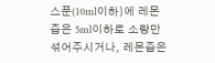스푼(10ml이하)에 레몬즙은 5ml이하로 소량만 섞어주시거나, 레몬즙은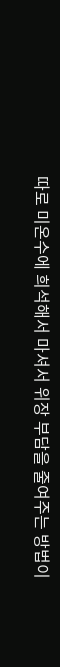따로 미온수에 희석해서 마셔서 위장 부담을 줄여주는 방법이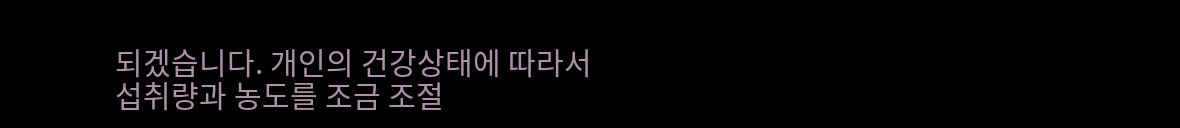되겠습니다. 개인의 건강상태에 따라서 섭취량과 농도를 조금 조절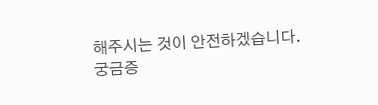해주시는 것이 안전하겠습니다.
궁금증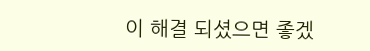이 해결 되셨으면 좋겠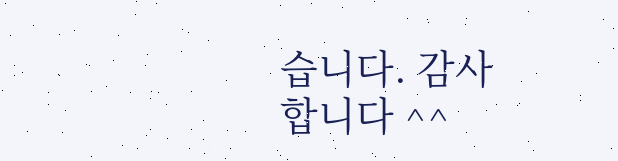습니다. 감사합니다 ^^